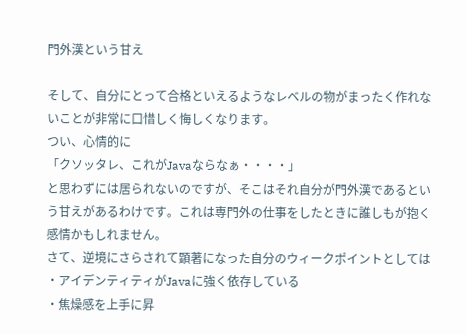門外漢という甘え

そして、自分にとって合格といえるようなレベルの物がまったく作れないことが非常に口惜しく悔しくなります。
つい、心情的に
「クソッタレ、これがJavaならなぁ・・・・」
と思わずには居られないのですが、そこはそれ自分が門外漢であるという甘えがあるわけです。これは専門外の仕事をしたときに誰しもが抱く感情かもしれません。
さて、逆境にさらされて顕著になった自分のウィークポイントとしては
・アイデンティティがJavaに強く依存している
・焦燥感を上手に昇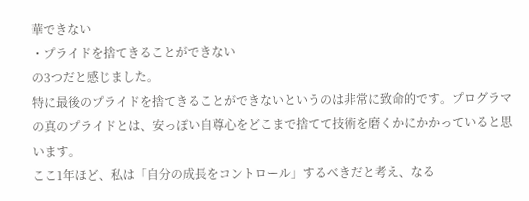華できない
・プライドを捨てきることができない
の3つだと感じました。
特に最後のプライドを捨てきることができないというのは非常に致命的です。プログラマの真のプライドとは、安っぽい自尊心をどこまで捨てて技術を磨くかにかかっていると思います。
ここ1年ほど、私は「自分の成長をコントロール」するべきだと考え、なる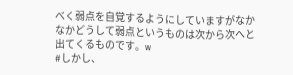べく弱点を自覚するようにしていますがなかなかどうして弱点というものは次から次へと出てくるものです。w
#しかし、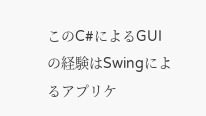このC#によるGUIの経験はSwingによるアプリケ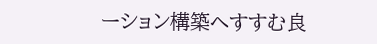ーション構築へすすむ良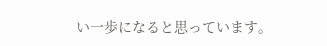い一歩になると思っています。